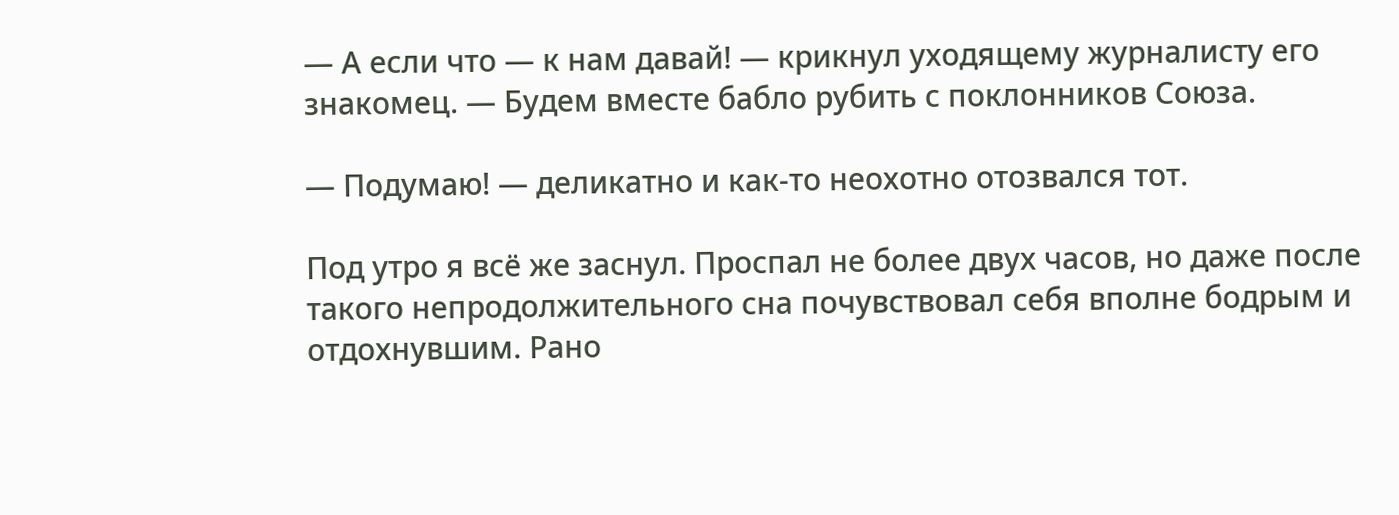— А если что — к нам давай! — крикнул уходящему журналисту его знакомец. — Будем вместе бабло рубить с поклонников Союза.

— Подумаю! — деликатно и как-то неохотно отозвался тот.

Под утро я всё же заснул. Проспал не более двух часов, но даже после такого непродолжительного сна почувствовал себя вполне бодрым и отдохнувшим. Рано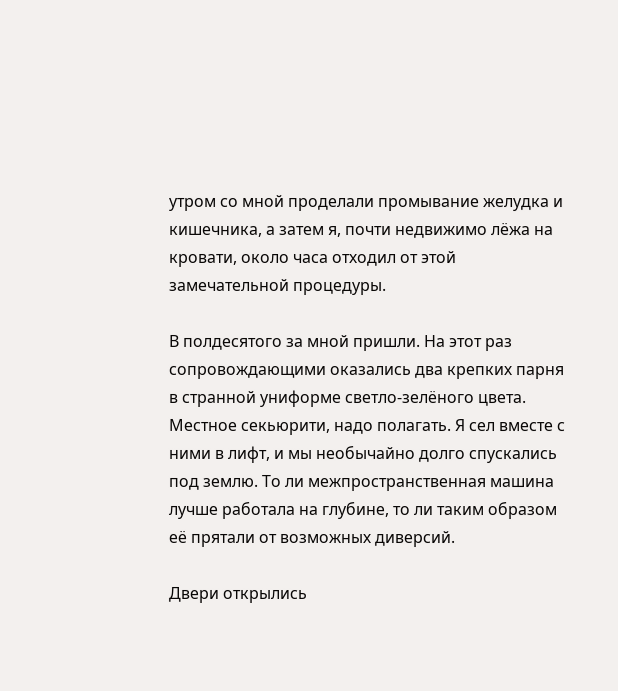утром со мной проделали промывание желудка и кишечника, а затем я, почти недвижимо лёжа на кровати, около часа отходил от этой замечательной процедуры.

В полдесятого за мной пришли. На этот раз сопровождающими оказались два крепких парня в странной униформе светло-зелёного цвета. Местное секьюрити, надо полагать. Я сел вместе с ними в лифт, и мы необычайно долго спускались под землю. То ли межпространственная машина лучше работала на глубине, то ли таким образом её прятали от возможных диверсий.

Двери открылись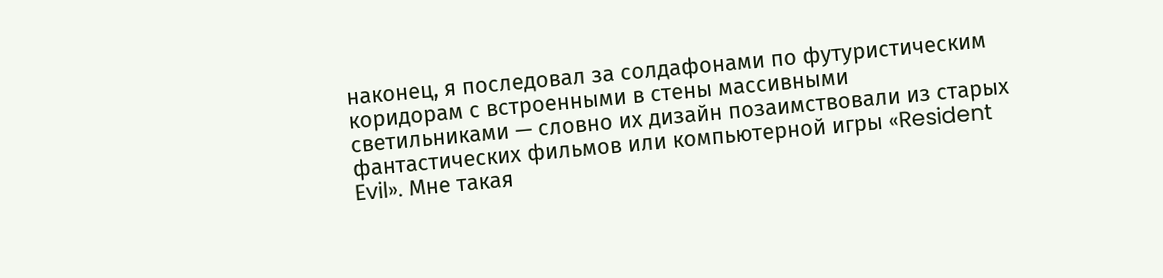наконец, я последовал за солдафонами по футуристическим коридорам с встроенными в стены массивными светильниками — словно их дизайн позаимствовали из старых фантастических фильмов или компьютерной игры «Resident Evil». Мне такая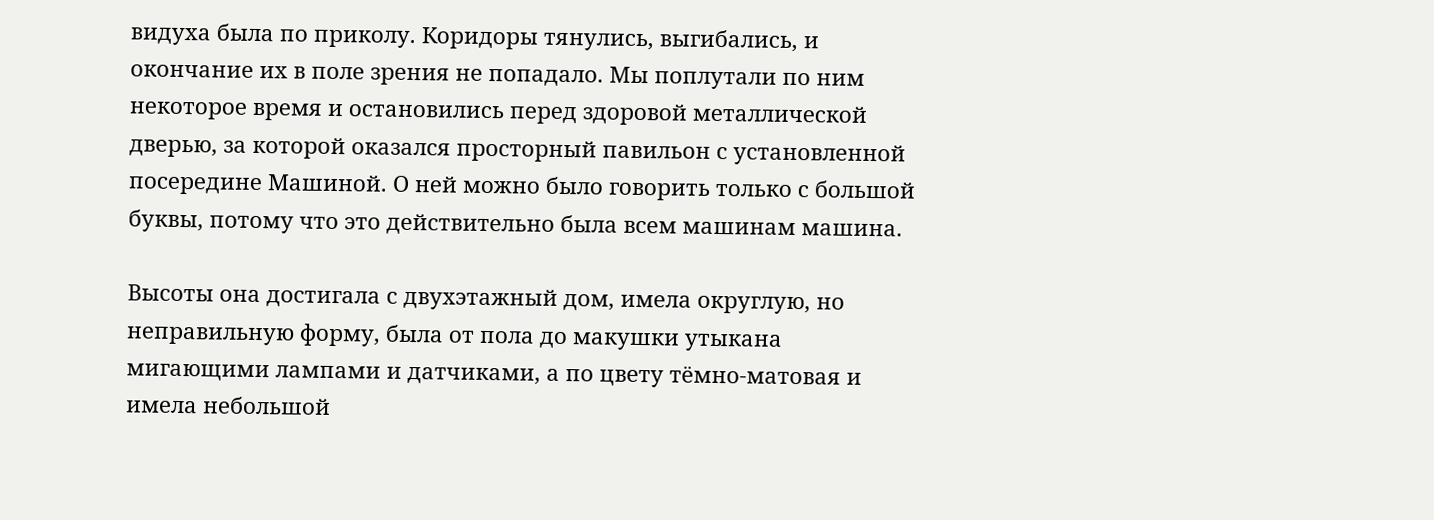видуха была по приколу. Коридоры тянулись, выгибались, и окончание их в поле зрения не попадало. Мы поплутали по ним некоторое время и остановились перед здоровой металлической дверью, за которой оказался просторный павильон с установленной посередине Машиной. О ней можно было говорить только с большой буквы, потому что это действительно была всем машинам машина.

Высоты она достигала с двухэтажный дом, имела округлую, но неправильную форму, была от пола до макушки утыкана мигающими лампами и датчиками, а по цвету тёмно-матовая и имела небольшой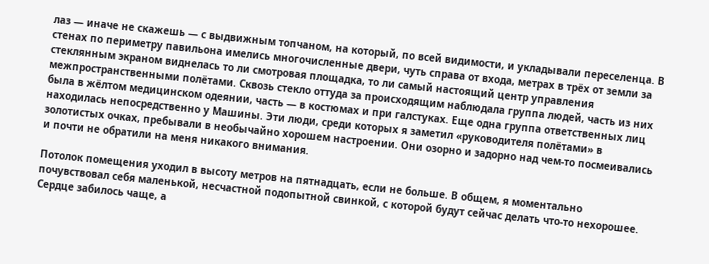лаз — иначе не скажешь — с выдвижным топчаном, на который, по всей видимости, и укладывали переселенца. В стенах по периметру павильона имелись многочисленные двери, чуть справа от входа, метрах в трёх от земли за стеклянным экраном виднелась то ли смотровая площадка, то ли самый настоящий центр управления межпространственными полётами. Сквозь стекло оттуда за происходящим наблюдала группа людей, часть из них была в жёлтом медицинском одеянии, часть — в костюмах и при галстуках. Еще одна группа ответственных лиц находилась непосредственно у Машины. Эти люди, среди которых я заметил «руководителя полётами» в золотистых очках, пребывали в необычайно хорошем настроении. Они озорно и задорно над чем-то посмеивались и почти не обратили на меня никакого внимания.

Потолок помещения уходил в высоту метров на пятнадцать, если не больше. В общем, я моментально почувствовал себя маленькой, несчастной подопытной свинкой, с которой будут сейчас делать что-то нехорошее. Сердце забилось чаще, а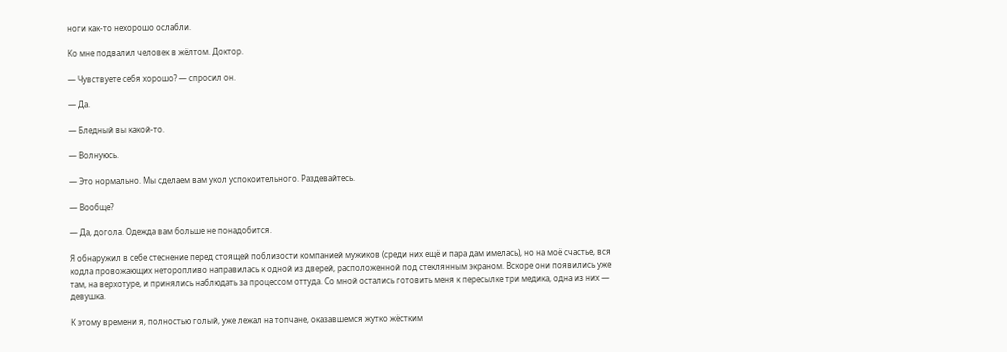ноги как-то нехорошо ослабли.

Ко мне подвалил человек в жёлтом. Доктор.

— Чувствуете себя хорошо? — спросил он.

— Да.

— Бледный вы какой-то.

— Волнуюсь.

— Это нормально. Мы сделаем вам укол успокоительного. Раздевайтесь.

— Вообще?

— Да, догола. Одежда вам больше не понадобится.

Я обнаружил в себе стеснение перед стоящей поблизости компанией мужиков (среди них ещё и пара дам имелась), но на моё счастье, вся кодла провожающих неторопливо направилась к одной из дверей, расположенной под стеклянным экраном. Вскоре они появились уже там, на верхотуре, и принялись наблюдать за процессом оттуда. Со мной остались готовить меня к пересылке три медика, одна из них — девушка.

К этому времени я, полностью голый, уже лежал на топчане, оказавшемся жутко жёстким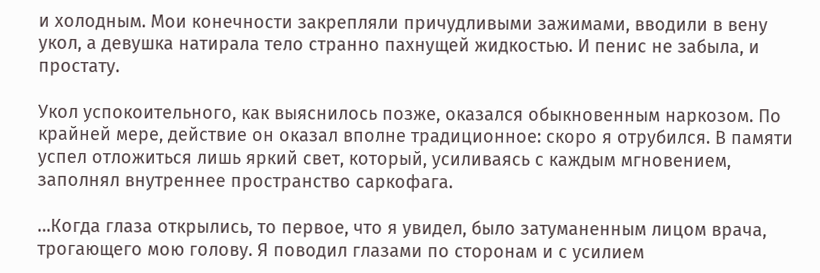и холодным. Мои конечности закрепляли причудливыми зажимами, вводили в вену укол, а девушка натирала тело странно пахнущей жидкостью. И пенис не забыла, и простату.

Укол успокоительного, как выяснилось позже, оказался обыкновенным наркозом. По крайней мере, действие он оказал вполне традиционное: скоро я отрубился. В памяти успел отложиться лишь яркий свет, который, усиливаясь с каждым мгновением, заполнял внутреннее пространство саркофага.

…Когда глаза открылись, то первое, что я увидел, было затуманенным лицом врача, трогающего мою голову. Я поводил глазами по сторонам и с усилием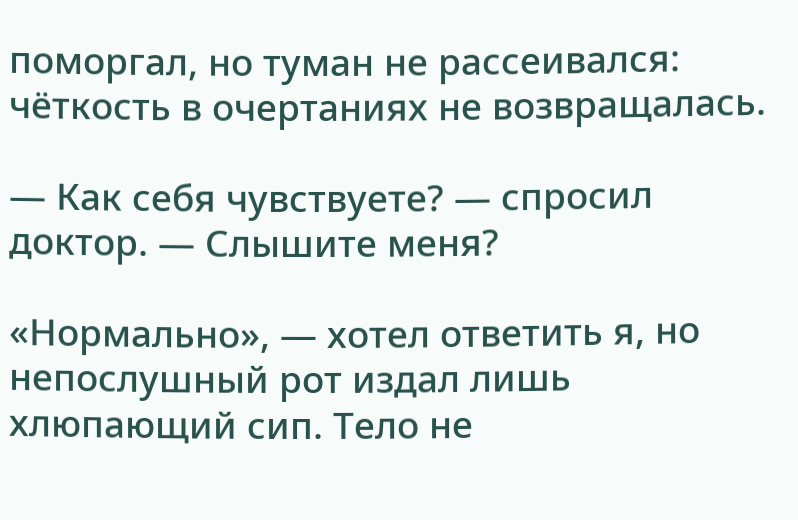поморгал, но туман не рассеивался: чёткость в очертаниях не возвращалась.

— Как себя чувствуете? — спросил доктор. — Слышите меня?

«Нормально», — хотел ответить я, но непослушный рот издал лишь хлюпающий сип. Тело не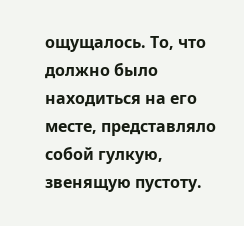ощущалось. То, что должно было находиться на его месте, представляло собой гулкую, звенящую пустоту.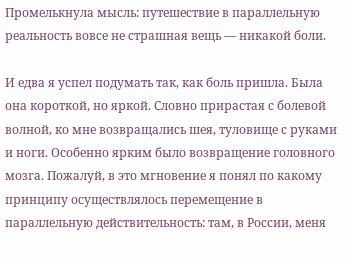Промелькнула мысль: путешествие в параллельную реальность вовсе не страшная вещь — никакой боли.

И едва я успел подумать так, как боль пришла. Была она короткой, но яркой. Словно прирастая с болевой волной, ко мне возвращались шея, туловище с руками и ноги. Особенно ярким было возвращение головного мозга. Пожалуй, в это мгновение я понял по какому принципу осуществлялось перемещение в параллельную действительность: там, в России, меня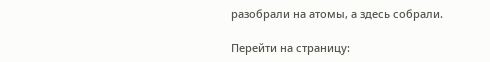разобрали на атомы, а здесь собрали.

Перейти на страницу: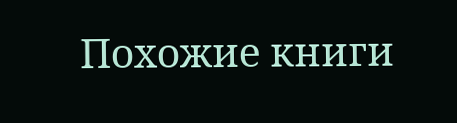Похожие книги